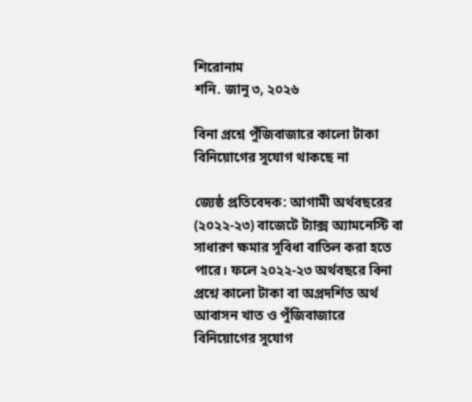শিরোনাম
শনি. জানু ৩, ২০২৬

বিনা প্রশ্নে পুঁজিবাজারে কালো টাকা বিনিয়োগের সুযোগ থাকছে না

জ্যেষ্ঠ প্রতিবেদক: আগামী অর্থবছরের (২০২২-২৩) বাজেটে ট্যাক্স অ্যামনেস্টি বা সাধারণ ক্ষমার সুবিধা বাতিল করা হতে পারে। ফলে ২০২২-২৩ অর্থবছরে বিনা প্রশ্নে কালো টাকা বা অপ্রদর্শিত অর্থ আবাসন খাত ও পুঁজিবাজারে বিনিয়োগের সুযোগ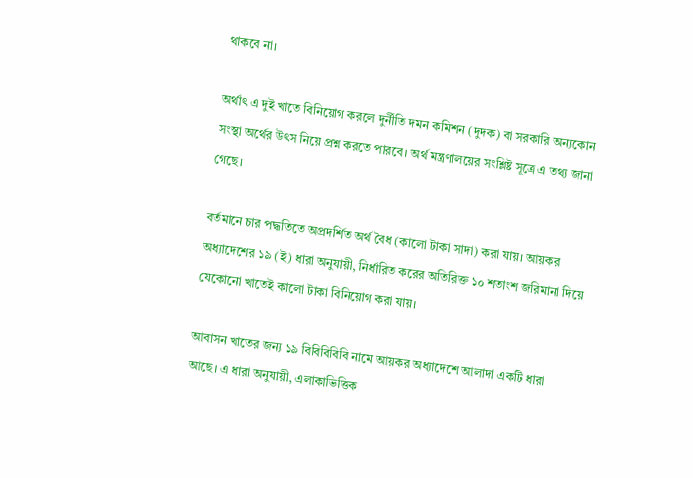থাকবে না।

অর্থাৎ এ দুই খাতে বিনিয়োগ করলে দুর্নীতি দমন কমিশন (দুদক) বা সরকারি অন্যকোন সংস্থা অর্থের উৎস নিয়ে প্রশ্ন করতে পারবে। অর্থ মন্ত্রণালয়ের সংশ্লিষ্ট সূত্রে এ তথ্য জানা গেছে।

বর্তমানে চার পদ্ধতিতে অপ্রদর্শিত অর্থ বৈধ (কালো টাকা সাদা) করা যায়। আয়কর অধ্যাদেশের ১৯ (ই) ধারা অনুযায়ী, নির্ধারিত করের অতিরিক্ত ১০ শতাংশ জরিমানা দিয়ে যেকোনো খাতেই কালো টাকা বিনিয়োগ করা যায়।

আবাসন খাতের জন্য ১৯ বিবিবিবিবি নামে আয়কর অধ্যাদেশে আলাদা একটি ধারা আছে। এ ধারা অনুযায়ী, এলাকাভিত্তিক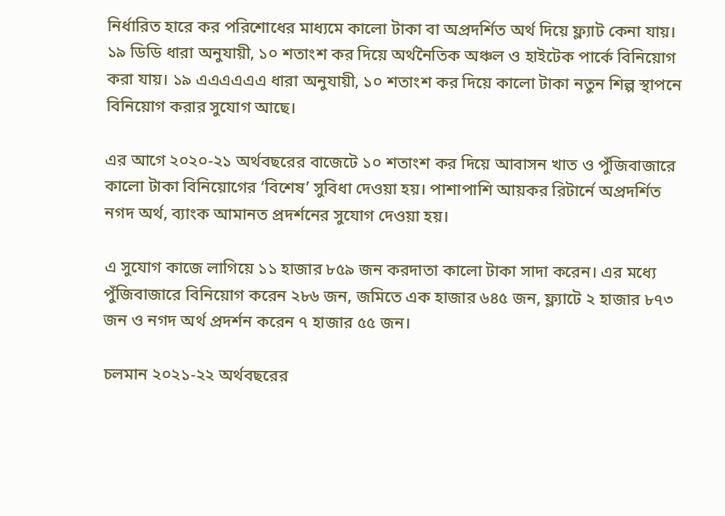নির্ধারিত হারে কর পরিশোধের মাধ্যমে কালো টাকা বা অপ্রদর্শিত অর্থ দিয়ে ফ্ল্যাট কেনা যায়। ১৯ ডিডি ধারা অনুযায়ী, ১০ শতাংশ কর দিয়ে অর্থনৈতিক অঞ্চল ও হাইটেক পার্কে বিনিয়োগ করা যায়। ১৯ এএএএএএ ধারা অনুযায়ী, ১০ শতাংশ কর দিয়ে কালো টাকা নতুন শিল্প স্থাপনে বিনিয়োগ করার সুযোগ আছে।

এর আগে ২০২০-২১ অর্থবছরের বাজেটে ১০ শতাংশ কর দিয়ে আবাসন খাত ও পুঁজিবাজারে কালো টাকা বিনিয়োগের ‘বিশেষ’ সুবিধা দেওয়া হয়। পাশাপাশি আয়কর রিটার্নে অপ্রদর্শিত নগদ অর্থ, ব্যাংক আমানত প্রদর্শনের সুযোগ দেওয়া হয়।

এ সুযোগ কাজে লাগিয়ে ১১ হাজার ৮৫৯ জন করদাতা কালো টাকা সাদা করেন। এর মধ্যে পুঁজিবাজারে বিনিয়োগ করেন ২৮৬ জন, জমিতে এক হাজার ৬৪৫ জন, ফ্ল্যাটে ২ হাজার ৮৭৩ জন ও নগদ অর্থ প্রদর্শন করেন ৭ হাজার ৫৫ জন।

চলমান ২০২১-২২ অর্থবছরের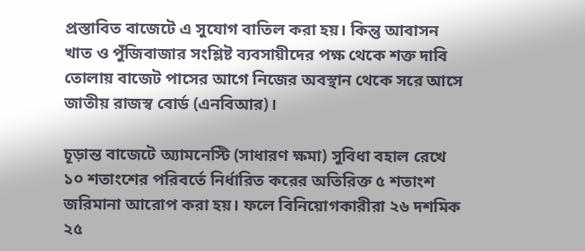প্রস্তাবিত বাজেটে এ সুযোগ বাতিল করা হয়। কিন্তু আবাসন খাত ও পুঁজিবাজার সংশ্লিষ্ট ব্যবসায়ীদের পক্ষ থেকে শক্ত দাবি তোলায় বাজেট পাসের আগে নিজের অবস্থান থেকে সরে আসে জাতীয় রাজস্ব বোর্ড (এনবিআর)।

চূড়ান্ত বাজেটে অ্যামনেস্টি (সাধারণ ক্ষমা) সুবিধা বহাল রেখে ১০ শতাংশের পরিবর্তে নির্ধারিত করের অতিরিক্ত ৫ শতাংশ জরিমানা আরোপ করা হয়। ফলে বিনিয়োগকারীরা ২৬ দশমিক ২৫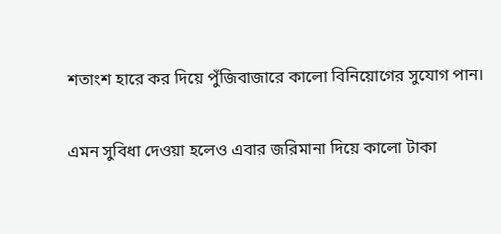শতাংশ হারে কর দিয়ে পুঁজিবাজারে কালো বিনিয়োগের সুযোগ পান।

এমন সুবিধা দেওয়া হলেও এবার জরিমানা দিয়ে কালো টাকা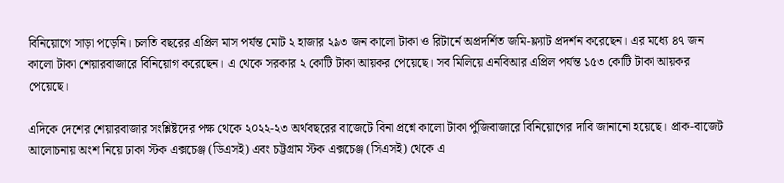বিনিয়োগে সাড়া পড়েনি। চলতি বছরের এপ্রিল মাস পর্যন্ত মোট ২ হাজার ২৯৩ জন কালো টাকা ও রিটার্নে অপ্রদর্শিত জমি-ফ্ল্যাট প্রদর্শন করেছেন। এর মধ্যে ৪৭ জন কালো টাকা শেয়ারবাজারে বিনিয়োগ করেছেন। এ থেকে সরকার ২ কোটি টাকা আয়কর পেয়েছে। সব মিলিয়ে এনবিআর এপ্রিল পর্যন্ত ১৫৩ কোটি টাকা আয়কর পেয়েছে।

এদিকে দেশের শেয়ারবাজার সংশ্লিষ্টদের পক্ষ থেকে ২০২২-২৩ অর্থবছরের বাজেটে বিনা প্রশ্নে কালো টাকা পুঁজিবাজারে বিনিয়োগের দাবি জানানো হয়েছে। প্রাক-বাজেট আলোচনায় অংশ নিয়ে ঢাকা স্টক এক্সচেঞ্জ (ডিএসই) এবং চট্টগ্রাম স্টক এক্সচেঞ্জ (সিএসই) থেকে এ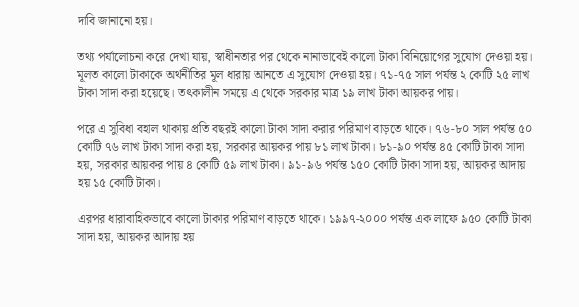দাবি জানানো হয়।

তথ্য পর্যালোচনা করে দেখা যায়, স্বাধীনতার পর থেকে নানাভাবেই কালো টাকা বিনিয়োগের সুযোগ দেওয়া হয়। মূলত কালো টাকাকে অর্থনীতির মূল ধারায় আনতে এ সুযোগ দেওয়া হয়। ৭১-৭৫ সাল পর্যন্ত ২ কোটি ২৫ লাখ টাকা সাদা করা হয়েছে। তৎকালীন সময়ে এ থেকে সরকার মাত্র ১৯ লাখ টাকা আয়কর পায়।

পরে এ সুবিধা বহাল থাকায় প্রতি বছরই কালো টাকা সাদা করার পরিমাণ বাড়তে থাকে। ৭৬-৮০ সাল পর্যন্ত ৫০ কোটি ৭৬ লাখ টাকা সাদা করা হয়, সরকার আয়কর পায় ৮১ লাখ টাকা। ৮১-৯০ পর্যন্ত ৪৫ কোটি টাকা সাদা হয়, সরকার আয়কর পায় ৪ কোটি ৫৯ লাখ টাকা। ৯১-৯৬ পর্যন্ত ১৫০ কোটি টাকা সাদা হয়, আয়কর আদায় হয় ১৫ কোটি টাকা।

এরপর ধারাবাহিকভাবে কালো টাকার পরিমাণ বাড়তে থাকে। ১৯৯৭-২০০০ পর্যন্ত এক লাফে ৯৫০ কোটি টাকা সাদা হয়, আয়কর আদায় হয়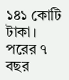১৪১ কোটি টাকা। পরের ৭ বছর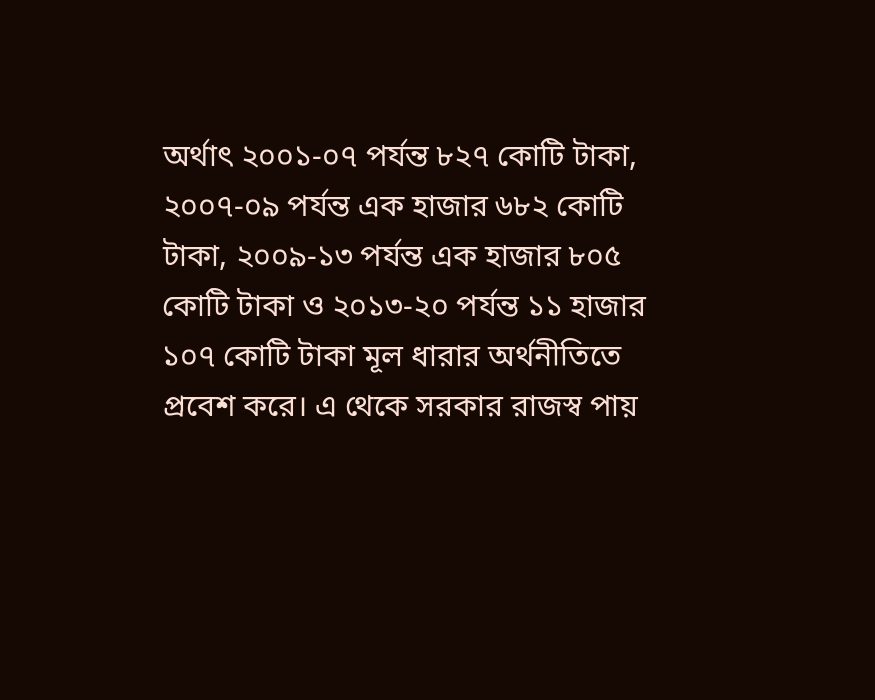অর্থাৎ ২০০১-০৭ পর্যন্ত ৮২৭ কোটি টাকা, ২০০৭-০৯ পর্যন্ত এক হাজার ৬৮২ কোটি টাকা, ২০০৯-১৩ পর্যন্ত এক হাজার ৮০৫ কোটি টাকা ও ২০১৩-২০ পর্যন্ত ১১ হাজার ১০৭ কোটি টাকা মূল ধারার অর্থনীতিতে প্রবেশ করে। এ থেকে সরকার রাজস্ব পায়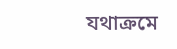যথাক্রমে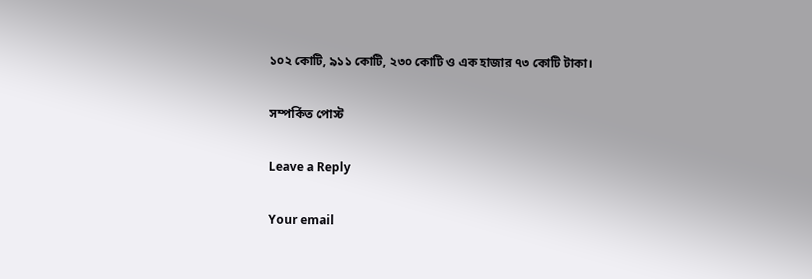১০২ কোটি, ৯১১ কোটি, ২৩০ কোটি ও এক হাজার ৭৩ কোটি টাকা।

সম্পর্কিত পোস্ট

Leave a Reply

Your email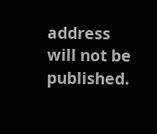address will not be published.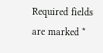Required fields are marked *